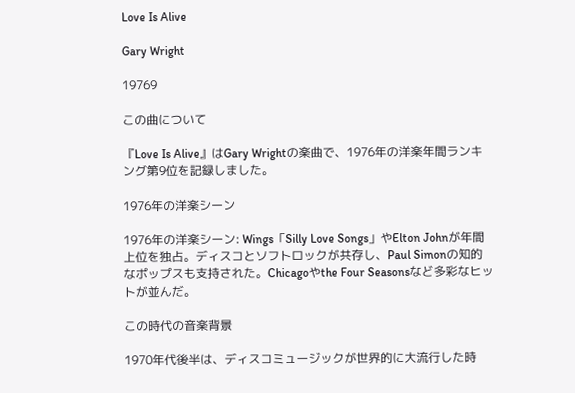Love Is Alive

Gary Wright

19769

この曲について

『Love Is Alive』はGary Wrightの楽曲で、1976年の洋楽年間ランキング第9位を記録しました。

1976年の洋楽シーン

1976年の洋楽シーン: Wings「Silly Love Songs」やElton Johnが年間上位を独占。ディスコとソフトロックが共存し、Paul Simonの知的なポップスも支持された。Chicagoやthe Four Seasonsなど多彩なヒットが並んだ。

この時代の音楽背景

1970年代後半は、ディスコミュージックが世界的に大流行した時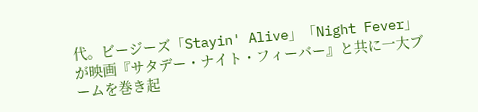代。ビージーズ「Stayin' Alive」「Night Fever」が映画『サタデー・ナイト・フィーバー』と共に一大ブームを巻き起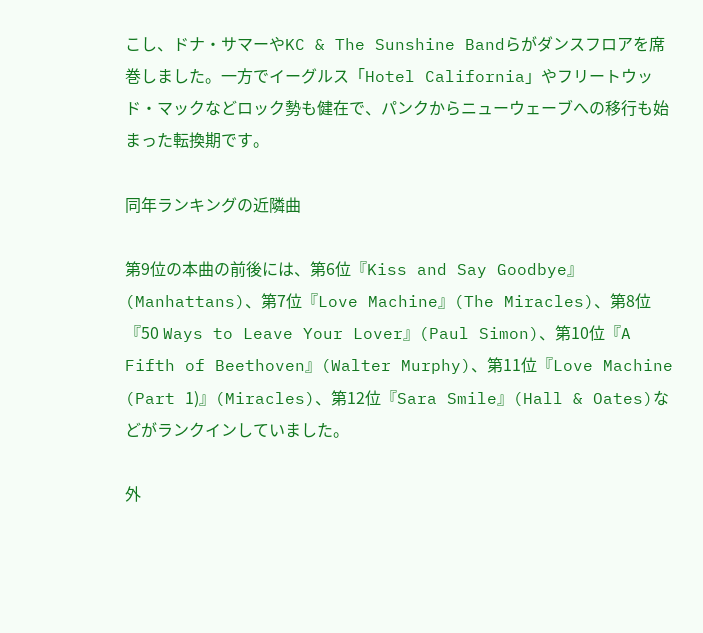こし、ドナ・サマーやKC & The Sunshine Bandらがダンスフロアを席巻しました。一方でイーグルス「Hotel California」やフリートウッド・マックなどロック勢も健在で、パンクからニューウェーブへの移行も始まった転換期です。

同年ランキングの近隣曲

第9位の本曲の前後には、第6位『Kiss and Say Goodbye』(Manhattans)、第7位『Love Machine』(The Miracles)、第8位『50 Ways to Leave Your Lover』(Paul Simon)、第10位『A Fifth of Beethoven』(Walter Murphy)、第11位『Love Machine (Part 1)』(Miracles)、第12位『Sara Smile』(Hall & Oates)などがランクインしていました。

外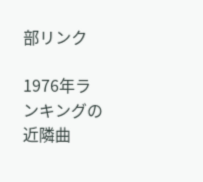部リンク

1976年ランキングの近隣曲